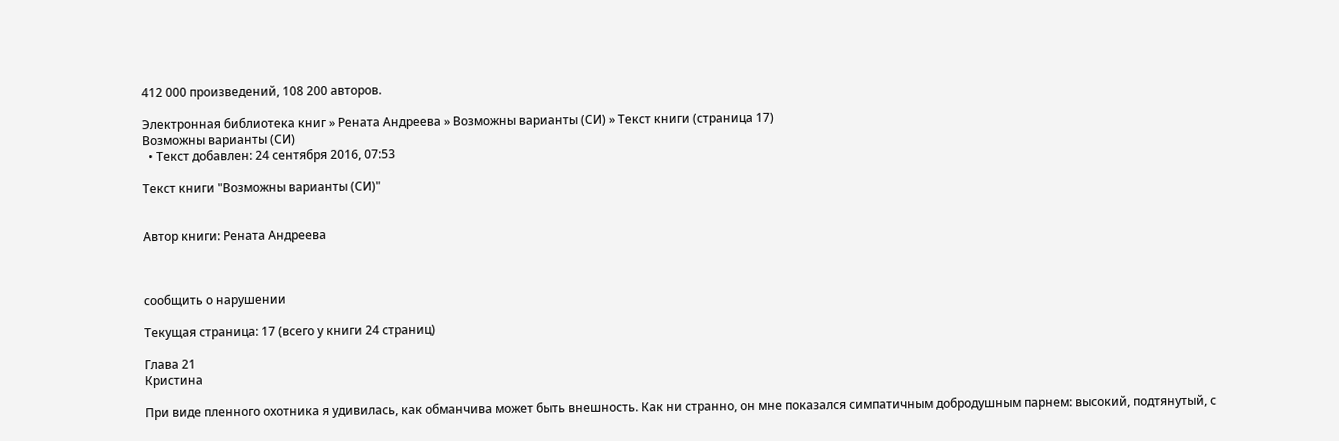412 000 произведений, 108 200 авторов.

Электронная библиотека книг » Рената Андреева » Возможны варианты (СИ) » Текст книги (страница 17)
Возможны варианты (СИ)
  • Текст добавлен: 24 сентября 2016, 07:53

Текст книги "Возможны варианты (СИ)"


Автор книги: Рената Андреева



сообщить о нарушении

Текущая страница: 17 (всего у книги 24 страниц)

Глава 21
Кристина

При виде пленного охотника я удивилась, как обманчива может быть внешность. Как ни странно, он мне показался симпатичным добродушным парнем: высокий, подтянутый, с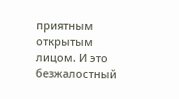приятным открытым лицом. И это безжалостный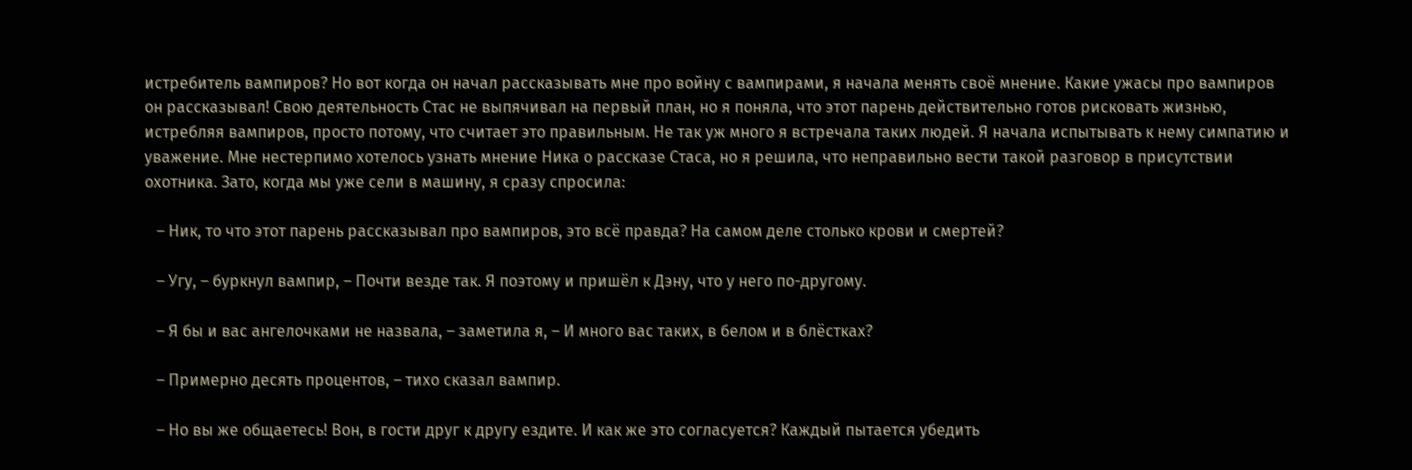истребитель вампиров? Но вот когда он начал рассказывать мне про войну с вампирами, я начала менять своё мнение. Какие ужасы про вампиров он рассказывал! Свою деятельность Стас не выпячивал на первый план, но я поняла, что этот парень действительно готов рисковать жизнью, истребляя вампиров, просто потому, что считает это правильным. Не так уж много я встречала таких людей. Я начала испытывать к нему симпатию и уважение. Мне нестерпимо хотелось узнать мнение Ника о рассказе Стаса, но я решила, что неправильно вести такой разговор в присутствии охотника. Зато, когда мы уже сели в машину, я сразу спросила:

   – Ник, то что этот парень рассказывал про вампиров, это всё правда? На самом деле столько крови и смертей?

   – Угу, – буркнул вампир, – Почти везде так. Я поэтому и пришёл к Дэну, что у него по-другому.

   – Я бы и вас ангелочками не назвала, – заметила я, – И много вас таких, в белом и в блёстках?

   – Примерно десять процентов, – тихо сказал вампир.

   – Но вы же общаетесь! Вон, в гости друг к другу ездите. И как же это согласуется? Каждый пытается убедить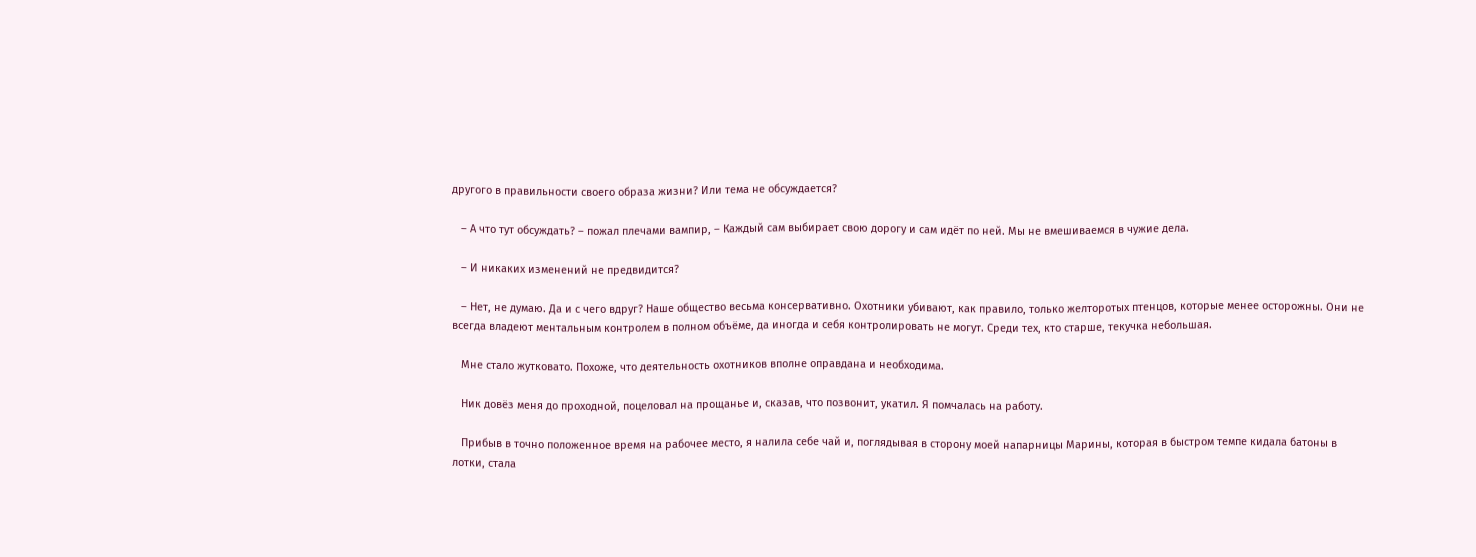другого в правильности своего образа жизни? Или тема не обсуждается?

   – А что тут обсуждать? – пожал плечами вампир, – Каждый сам выбирает свою дорогу и сам идёт по ней. Мы не вмешиваемся в чужие дела.

   – И никаких изменений не предвидится?

   – Нет, не думаю. Да и с чего вдруг? Наше общество весьма консервативно. Охотники убивают, как правило, только желторотых птенцов, которые менее осторожны. Они не всегда владеют ментальным контролем в полном объёме, да иногда и себя контролировать не могут. Среди тех, кто старше, текучка небольшая.

   Мне стало жутковато. Похоже, что деятельность охотников вполне оправдана и необходима.

   Ник довёз меня до проходной, поцеловал на прощанье и, сказав, что позвонит, укатил. Я помчалась на работу.

   Прибыв в точно положенное время на рабочее место, я налила себе чай и, поглядывая в сторону моей напарницы Марины, которая в быстром темпе кидала батоны в лотки, стала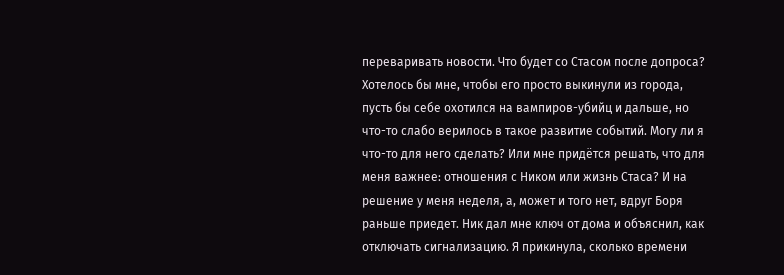переваривать новости. Что будет со Стасом после допроса? Хотелось бы мне, чтобы его просто выкинули из города, пусть бы себе охотился на вампиров-убийц и дальше, но что-то слабо верилось в такое развитие событий. Могу ли я что-то для него сделать? Или мне придётся решать, что для меня важнее: отношения с Ником или жизнь Стаса? И на решение у меня неделя, а, может и того нет, вдруг Боря раньше приедет. Ник дал мне ключ от дома и объяснил, как отключать сигнализацию. Я прикинула, сколько времени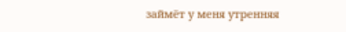займёт у меня утренняя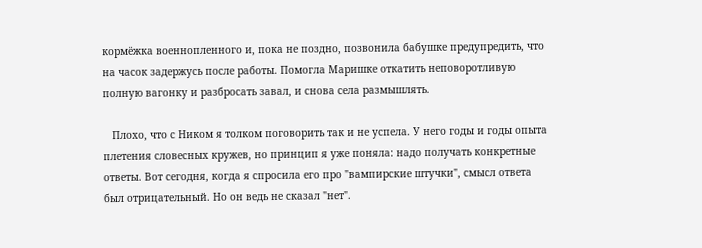кормёжка военнопленного и, пока не поздно, позвонила бабушке предупредить, что на часок задержусь после работы. Помогла Маришке откатить неповоротливую полную вагонку и разбросать завал, и снова села размышлять.

   Плохо, что с Ником я толком поговорить так и не успела. У него годы и годы опыта плетения словесных кружев, но принцип я уже поняла: надо получать конкретные ответы. Вот сегодня, когда я спросила его про "вампирские штучки", смысл ответа был отрицательный. Но он ведь не сказал "нет".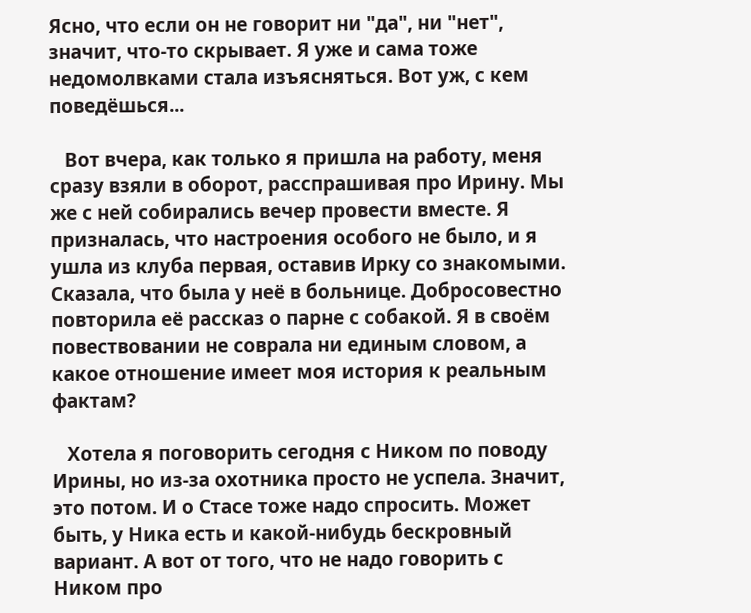Ясно, что если он не говорит ни "да", ни "нет", значит, что-то скрывает. Я уже и сама тоже недомолвками стала изъясняться. Вот уж, с кем поведёшься...

   Вот вчера, как только я пришла на работу, меня сразу взяли в оборот, расспрашивая про Ирину. Мы же с ней собирались вечер провести вместе. Я призналась, что настроения особого не было, и я ушла из клуба первая, оставив Ирку со знакомыми. Сказала, что была у неё в больнице. Добросовестно повторила её рассказ о парне с собакой. Я в своём повествовании не соврала ни единым словом, а какое отношение имеет моя история к реальным фактам?

   Хотела я поговорить сегодня с Ником по поводу Ирины, но из-за охотника просто не успела. Значит, это потом. И о Стасе тоже надо спросить. Может быть, у Ника есть и какой-нибудь бескровный вариант. А вот от того, что не надо говорить с Ником про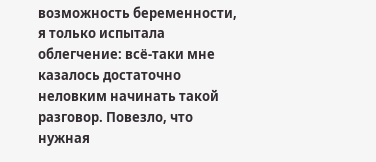возможность беременности, я только испытала облегчение: всё-таки мне казалось достаточно неловким начинать такой разговор. Повезло, что нужная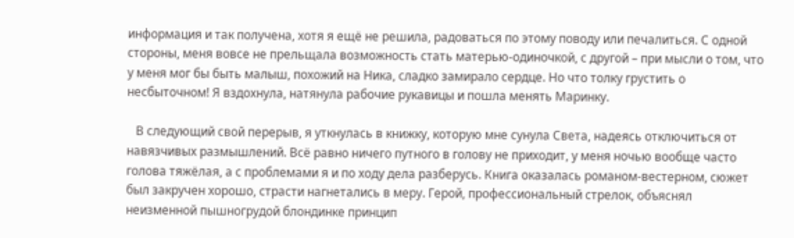информация и так получена, хотя я ещё не решила, радоваться по этому поводу или печалиться. С одной стороны, меня вовсе не прельщала возможность стать матерью-одиночкой, с другой – при мысли о том, что у меня мог бы быть малыш, похожий на Ника, сладко замирало сердце. Но что толку грустить о несбыточном! Я вздохнула, натянула рабочие рукавицы и пошла менять Маринку.

   В следующий свой перерыв, я уткнулась в книжку, которую мне сунула Света, надеясь отключиться от навязчивых размышлений. Всё равно ничего путного в голову не приходит, у меня ночью вообще часто голова тяжёлая, а с проблемами я и по ходу дела разберусь. Книга оказалась романом-вестерном, сюжет был закручен хорошо, страсти нагнетались в меру. Герой, профессиональный стрелок, объяснял неизменной пышногрудой блондинке принцип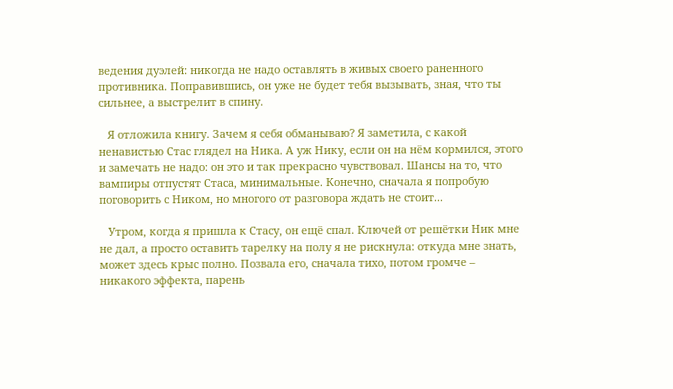ведения дуэлей: никогда не надо оставлять в живых своего раненного противника. Поправившись, он уже не будет тебя вызывать, зная, что ты сильнее, а выстрелит в спину.

   Я отложила книгу. Зачем я себя обманываю? Я заметила, с какой ненавистью Стас глядел на Ника. А уж Нику, если он на нём кормился, этого и замечать не надо: он это и так прекрасно чувствовал. Шансы на то, что вампиры отпустят Стаса, минимальные. Конечно, сначала я попробую поговорить с Ником, но многого от разговора ждать не стоит...

   Утром, когда я пришла к Стасу, он ещё спал. Ключей от решётки Ник мне не дал, а просто оставить тарелку на полу я не рискнула: откуда мне знать, может здесь крыс полно. Позвала его, сначала тихо, потом громче – никакого эффекта, парень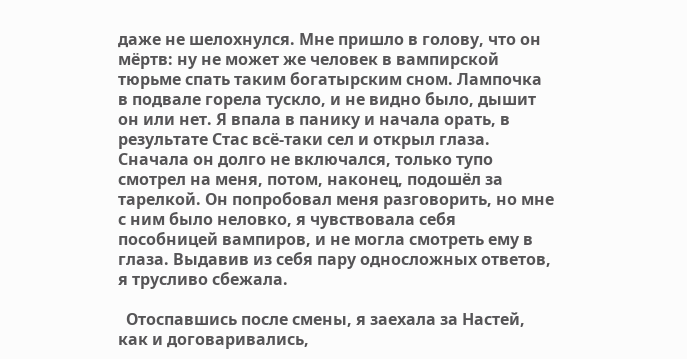даже не шелохнулся. Мне пришло в голову, что он мёртв: ну не может же человек в вампирской тюрьме спать таким богатырским сном. Лампочка в подвале горела тускло, и не видно было, дышит он или нет. Я впала в панику и начала орать, в результате Стас всё-таки сел и открыл глаза. Сначала он долго не включался, только тупо смотрел на меня, потом, наконец, подошёл за тарелкой. Он попробовал меня разговорить, но мне с ним было неловко, я чувствовала себя пособницей вампиров, и не могла смотреть ему в глаза. Выдавив из себя пару односложных ответов, я трусливо сбежала.

  Отоспавшись после смены, я заехала за Настей, как и договаривались,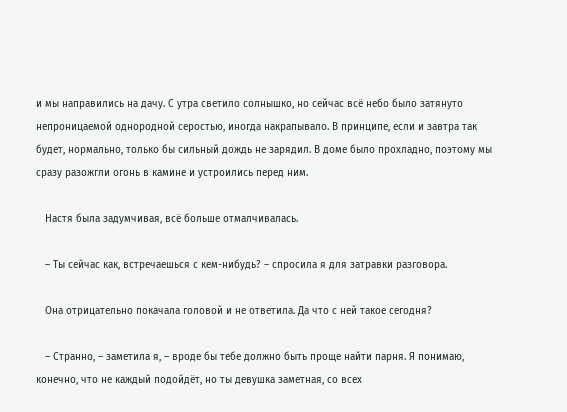и мы направились на дачу. С утра светило солнышко, но сейчас всё небо было затянуто непроницаемой однородной серостью, иногда накрапывало. В принципе, если и завтра так будет, нормально, только бы сильный дождь не зарядил. В доме было прохладно, поэтому мы сразу разожгли огонь в камине и устроились перед ним.

   Настя была задумчивая, всё больше отмалчивалась.

   – Ты сейчас как, встречаешься с кем-нибудь? – спросила я для затравки разговора.

   Она отрицательно покачала головой и не ответила. Да что с ней такое сегодня?

   – Странно, – заметила я, – вроде бы тебе должно быть проще найти парня. Я понимаю, конечно, что не каждый подойдёт, но ты девушка заметная, со всех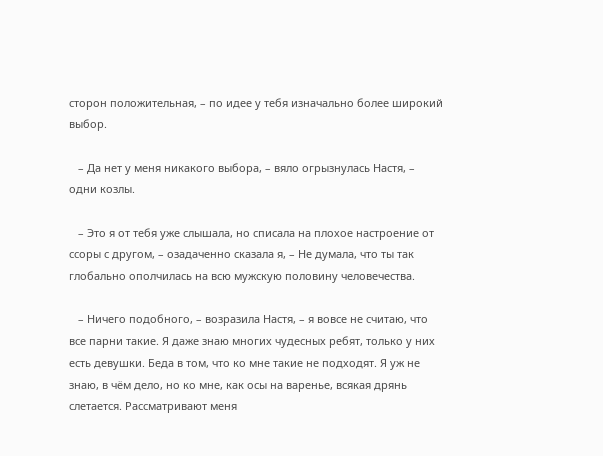сторон положительная, – по идее у тебя изначально более широкий выбор.

   – Да нет у меня никакого выбора, – вяло огрызнулась Настя, – одни козлы.

   – Это я от тебя уже слышала, но списала на плохое настроение от ссоры с другом, – озадаченно сказала я, – Не думала, что ты так глобально ополчилась на всю мужскую половину человечества.

   – Ничего подобного, – возразила Настя, – я вовсе не считаю, что все парни такие. Я даже знаю многих чудесных ребят, только у них есть девушки. Беда в том, что ко мне такие не подходят. Я уж не знаю, в чём дело, но ко мне, как осы на варенье, всякая дрянь слетается. Рассматривают меня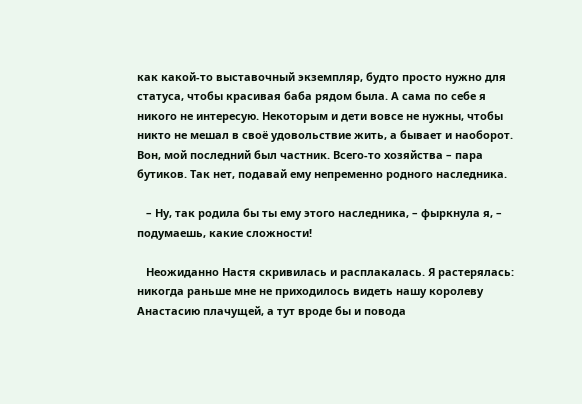как какой-то выставочный экземпляр, будто просто нужно для статуса, чтобы красивая баба рядом была. А сама по себе я никого не интересую. Некоторым и дети вовсе не нужны, чтобы никто не мешал в своё удовольствие жить, а бывает и наоборот. Вон, мой последний был частник. Всего-то хозяйства – пара бутиков. Так нет, подавай ему непременно родного наследника.

   – Ну, так родила бы ты ему этого наследника, – фыркнула я, – подумаешь, какие сложности!

   Неожиданно Настя скривилась и расплакалась. Я растерялась: никогда раньше мне не приходилось видеть нашу королеву Анастасию плачущей, а тут вроде бы и повода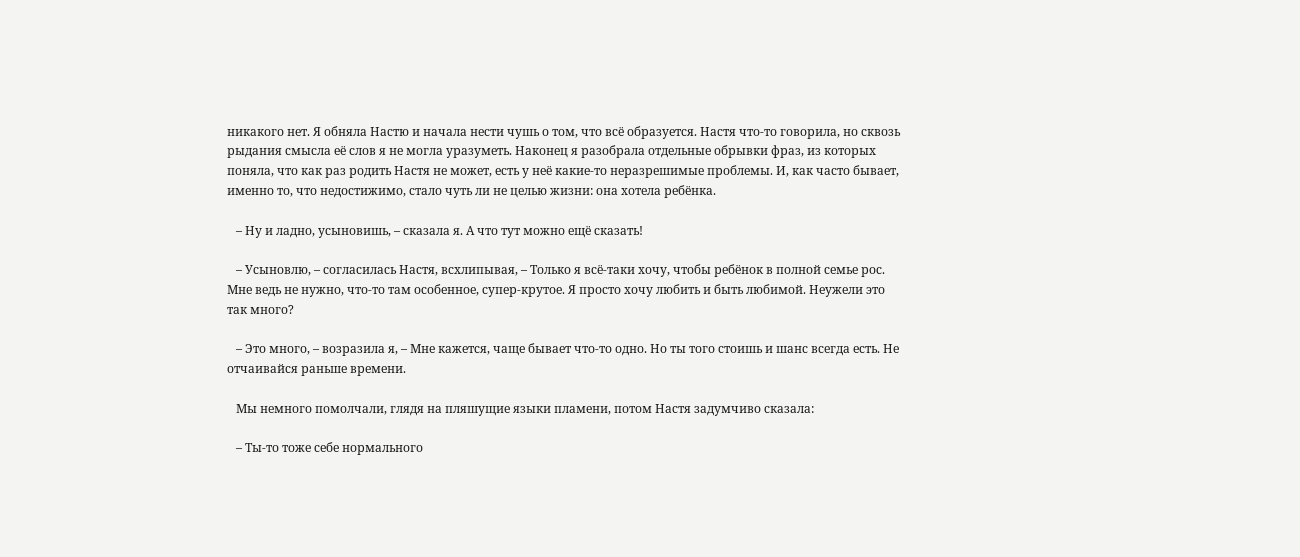никакого нет. Я обняла Настю и начала нести чушь о том, что всё образуется. Настя что-то говорила, но сквозь рыдания смысла её слов я не могла уразуметь. Наконец я разобрала отдельные обрывки фраз, из которых поняла, что как раз родить Настя не может, есть у неё какие-то неразрешимые проблемы. И, как часто бывает, именно то, что недостижимо, стало чуть ли не целью жизни: она хотела ребёнка.

   – Ну и ладно, усыновишь, – сказала я. А что тут можно ещё сказать!

   – Усыновлю, – согласилась Настя, всхлипывая, – Только я всё-таки хочу, чтобы ребёнок в полной семье рос. Мне ведь не нужно, что-то там особенное, супер-крутое. Я просто хочу любить и быть любимой. Неужели это так много?

   – Это много, – возразила я, – Мне кажется, чаще бывает что-то одно. Но ты того стоишь и шанс всегда есть. Не отчаивайся раньше времени.

   Мы немного помолчали, глядя на пляшущие языки пламени, потом Настя задумчиво сказала:

   – Ты-то тоже себе нормального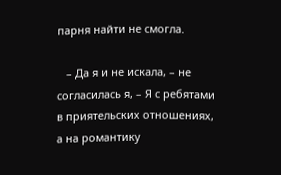парня найти не смогла.

   – Да я и не искала, – не согласилась я, – Я с ребятами в приятельских отношениях, а на романтику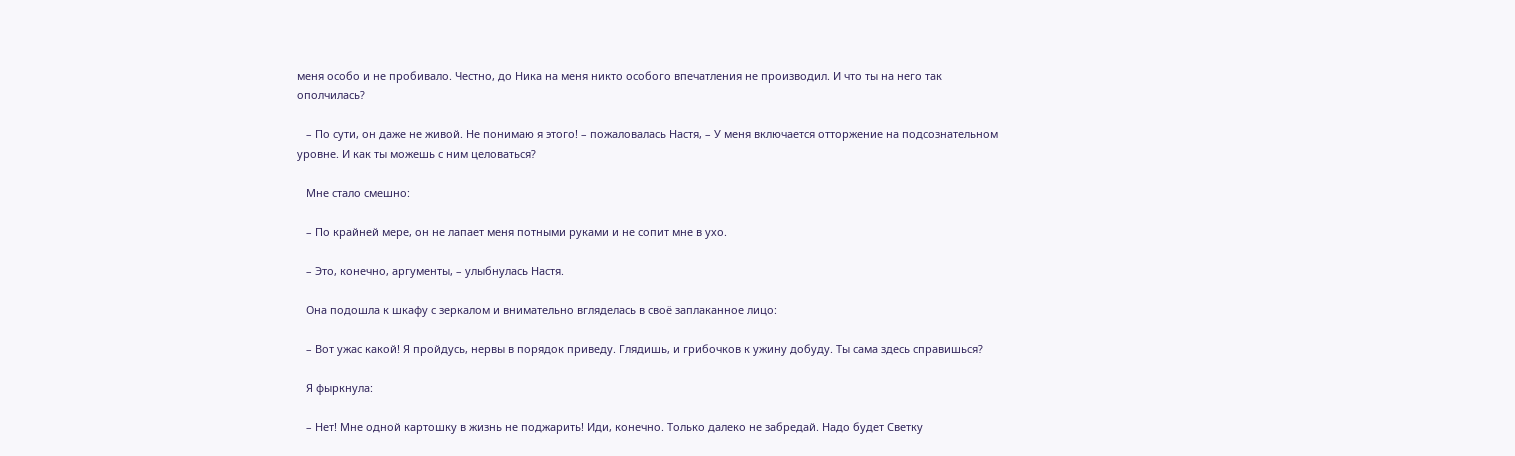меня особо и не пробивало. Честно, до Ника на меня никто особого впечатления не производил. И что ты на него так ополчилась?

   – По сути, он даже не живой. Не понимаю я этого! – пожаловалась Настя, – У меня включается отторжение на подсознательном уровне. И как ты можешь с ним целоваться?

   Мне стало смешно:

   – По крайней мере, он не лапает меня потными руками и не сопит мне в ухо.

   – Это, конечно, аргументы, – улыбнулась Настя.

   Она подошла к шкафу с зеркалом и внимательно вгляделась в своё заплаканное лицо:

   – Вот ужас какой! Я пройдусь, нервы в порядок приведу. Глядишь, и грибочков к ужину добуду. Ты сама здесь справишься?

   Я фыркнула:

   – Нет! Мне одной картошку в жизнь не поджарить! Иди, конечно. Только далеко не забредай. Надо будет Светку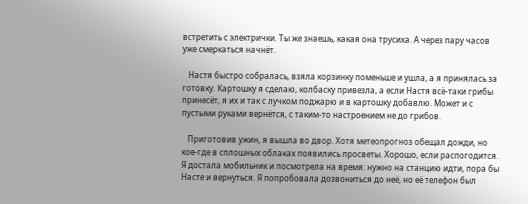встретить с электрички. Ты же знаешь, какая она трусиха. А через пару часов уже смеркаться начнёт.

   Настя быстро собралась, взяла корзинку поменьше и ушла, а я принялась за готовку. Картошку я сделаю, колбаску привезла, а если Настя всё-таки грибы принесёт, я их и так с лучком поджарю и в картошку добавлю. Может и с пустыми руками вернётся, с таким-то настроением не до грибов.

   Приготовив ужин, я вышла во двор. Хотя метеопрогноз обещал дожди, но кое-где в сплошных облаках появились просветы. Хорошо, если распогодится. Я достала мобильник и посмотрела на время: нужно на станцию идти, пора бы Насте и вернуться. Я попробовала дозвониться до неё, но её телефон был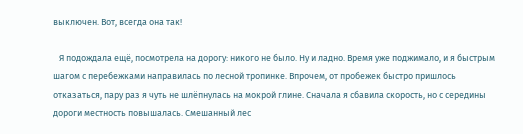выключен. Вот, всегда она так!

   Я подождала ещё, посмотрела на дорогу: никого не было. Ну и ладно. Время уже поджимало, и я быстрым шагом с перебежками направилась по лесной тропинке. Впрочем, от пробежек быстро пришлось отказаться, пару раз я чуть не шлёпнулась на мокрой глине. Сначала я сбавила скорость, но с середины дороги местность повышалась. Смешанный лес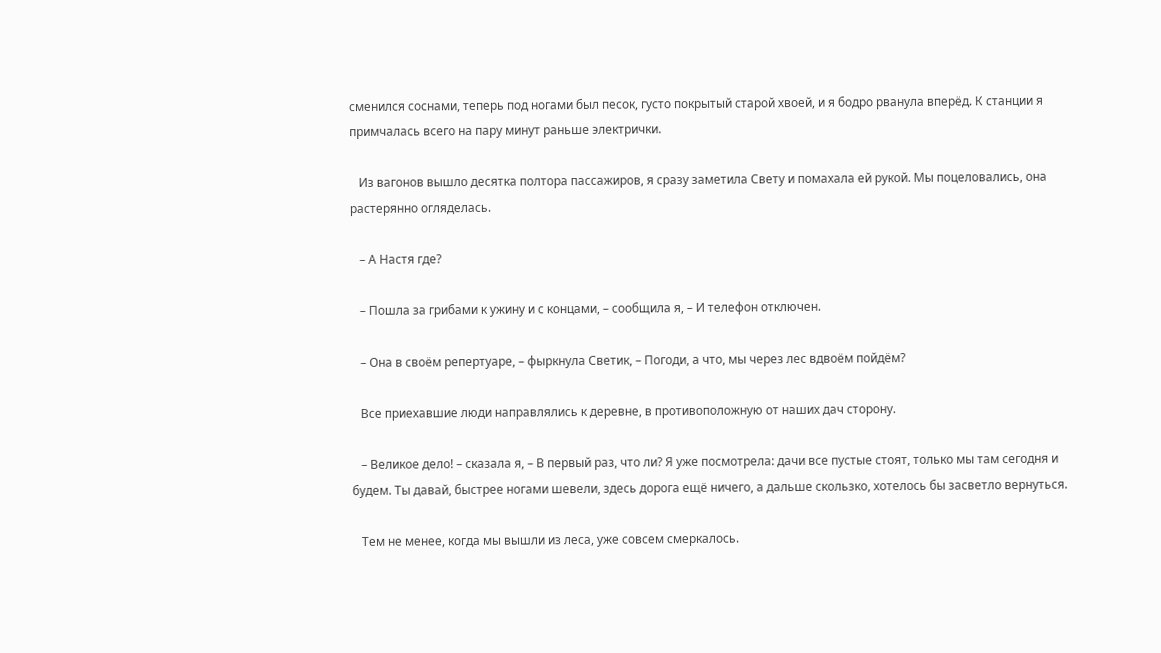сменился соснами, теперь под ногами был песок, густо покрытый старой хвоей, и я бодро рванула вперёд. К станции я примчалась всего на пару минут раньше электрички.

   Из вагонов вышло десятка полтора пассажиров, я сразу заметила Свету и помахала ей рукой. Мы поцеловались, она растерянно огляделась.

   – А Настя где?

   – Пошла за грибами к ужину и с концами, – сообщила я, – И телефон отключен.

   – Она в своём репертуаре, – фыркнула Светик, – Погоди, а что, мы через лес вдвоём пойдём?

   Все приехавшие люди направлялись к деревне, в противоположную от наших дач сторону.

   – Великое дело! – сказала я, – В первый раз, что ли? Я уже посмотрела: дачи все пустые стоят, только мы там сегодня и будем. Ты давай, быстрее ногами шевели, здесь дорога ещё ничего, а дальше скользко, хотелось бы засветло вернуться.

   Тем не менее, когда мы вышли из леса, уже совсем смеркалось.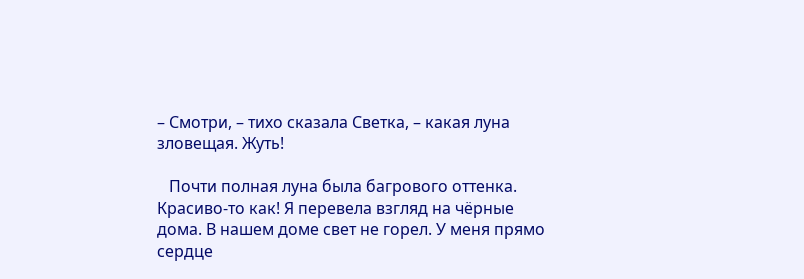– Смотри, – тихо сказала Светка, – какая луна зловещая. Жуть!

   Почти полная луна была багрового оттенка. Красиво-то как! Я перевела взгляд на чёрные дома. В нашем доме свет не горел. У меня прямо сердце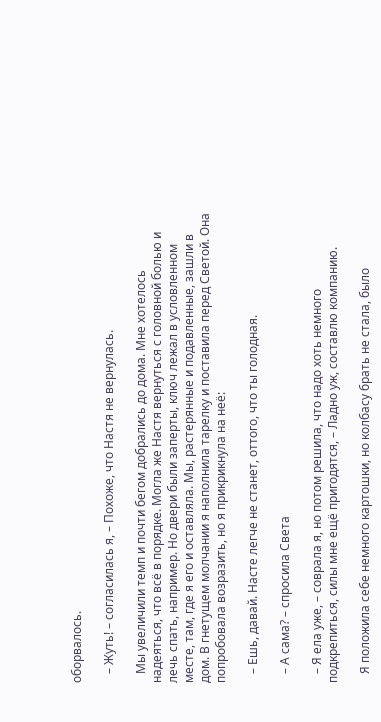оборвалось.

   – Жуть! – согласилась я, – Похоже, что Настя не вернулась.

   Мы увеличили темп и почти бегом добрались до дома. Мне хотелось надеяться, что всё в порядке. Могла же Настя вернуться с головной болью и лечь спать, например. Но двери были заперты, ключ лежал в условленном месте, там, где я его и оставляла. Мы, растерянные и подавленные, зашли в дом. В гнетущем молчании я наполнила тарелку и поставила перед Светой. Она попробовала возразить, но я прикрикнула на неё:

   – Ешь, давай. Насте легче не станет, оттого, что ты голодная.

   – А сама? – спросила Света

   – Я ела уже, – соврала я, но потом решила, что надо хоть немного подкрепиться, силы мне ещё пригодятся, – Ладно уж, составлю компанию.

   Я положила себе немного картошки, но колбасу брать не стала, было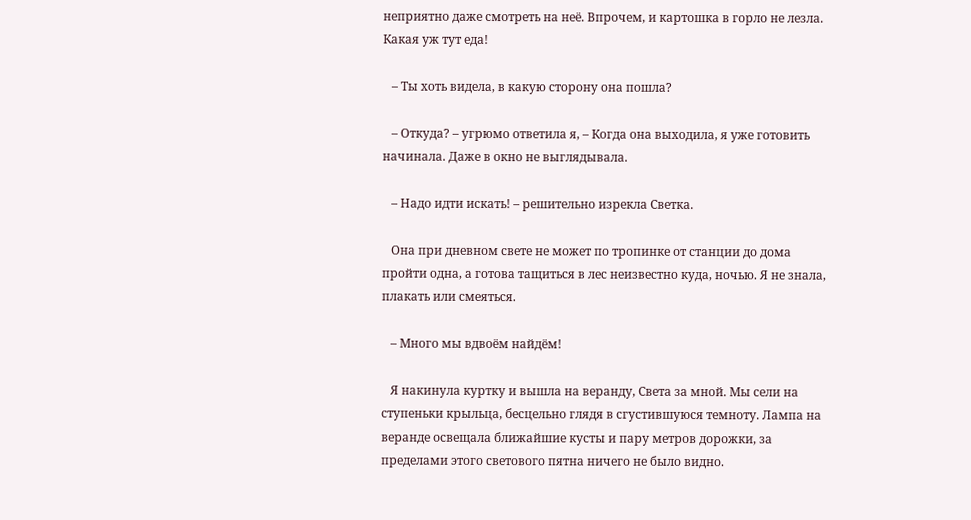неприятно даже смотреть на неё. Впрочем, и картошка в горло не лезла. Какая уж тут еда!

   – Ты хоть видела, в какую сторону она пошла?

   – Откуда? – угрюмо ответила я, – Когда она выходила, я уже готовить начинала. Даже в окно не выглядывала.

   – Надо идти искать! – решительно изрекла Светка.

   Она при дневном свете не может по тропинке от станции до дома пройти одна, а готова тащиться в лес неизвестно куда, ночью. Я не знала, плакать или смеяться.

   – Много мы вдвоём найдём!

   Я накинула куртку и вышла на веранду, Света за мной. Мы сели на ступеньки крыльца, бесцельно глядя в сгустившуюся темноту. Лампа на веранде освещала ближайшие кусты и пару метров дорожки, за пределами этого светового пятна ничего не было видно.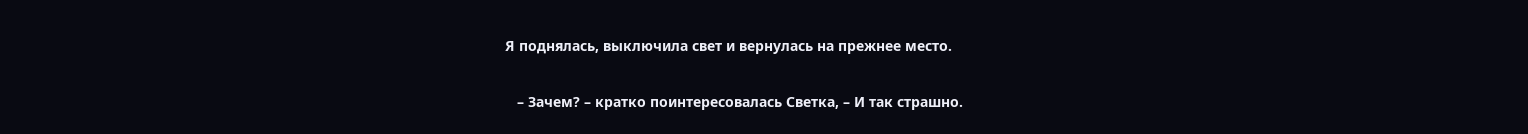Я поднялась, выключила свет и вернулась на прежнее место.

   – Зачем? – кратко поинтересовалась Светка, – И так страшно.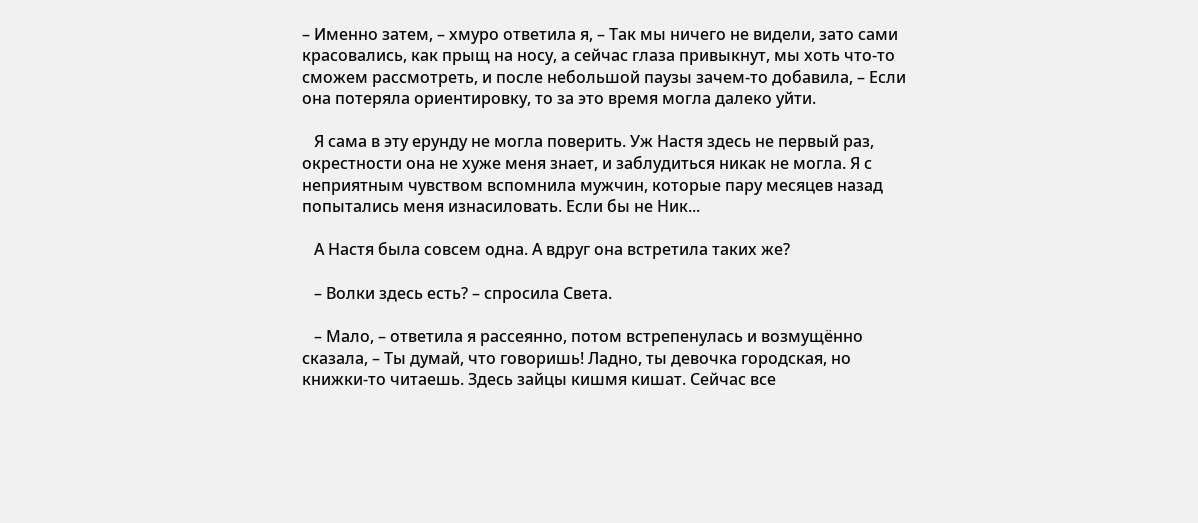– Именно затем, – хмуро ответила я, – Так мы ничего не видели, зато сами красовались, как прыщ на носу, а сейчас глаза привыкнут, мы хоть что-то сможем рассмотреть, и после небольшой паузы зачем-то добавила, – Если она потеряла ориентировку, то за это время могла далеко уйти.

   Я сама в эту ерунду не могла поверить. Уж Настя здесь не первый раз, окрестности она не хуже меня знает, и заблудиться никак не могла. Я с неприятным чувством вспомнила мужчин, которые пару месяцев назад попытались меня изнасиловать. Если бы не Ник...

   А Настя была совсем одна. А вдруг она встретила таких же?

   – Волки здесь есть? – спросила Света.

   – Мало, – ответила я рассеянно, потом встрепенулась и возмущённо сказала, – Ты думай, что говоришь! Ладно, ты девочка городская, но книжки-то читаешь. Здесь зайцы кишмя кишат. Сейчас все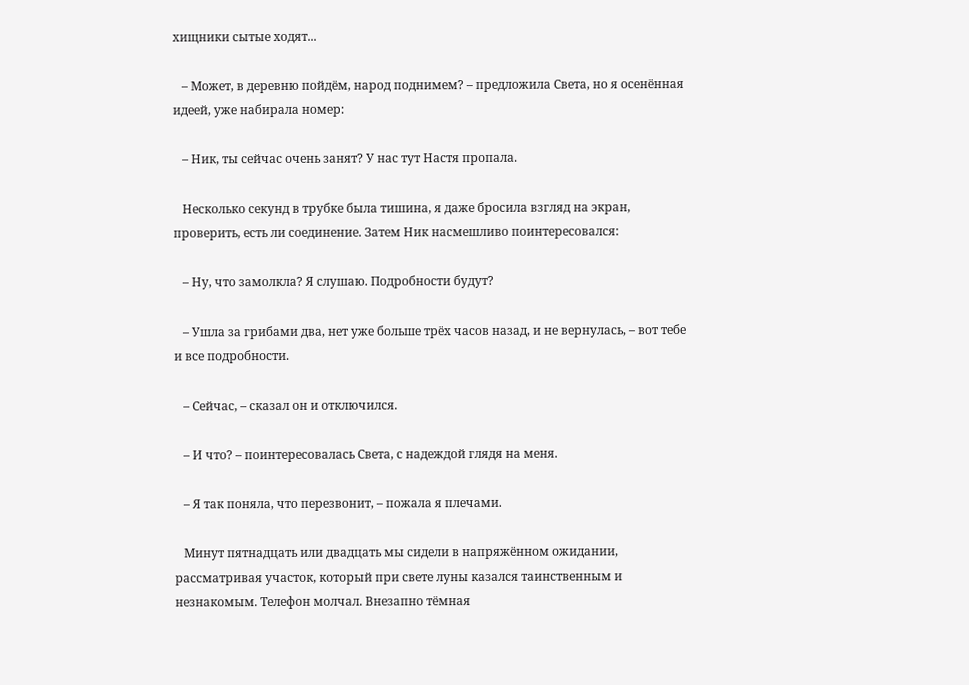хищники сытые ходят...

   – Может, в деревню пойдём, народ поднимем? – предложила Света, но я осенённая идеей, уже набирала номер:

   – Ник, ты сейчас очень занят? У нас тут Настя пропала.

   Несколько секунд в трубке была тишина, я даже бросила взгляд на экран, проверить, есть ли соединение. Затем Ник насмешливо поинтересовался:

   – Ну, что замолкла? Я слушаю. Подробности будут?

   – Ушла за грибами два, нет уже больше трёх часов назад, и не вернулась, – вот тебе и все подробности.

   – Сейчас, – сказал он и отключился.

   – И что? – поинтересовалась Света, с надеждой глядя на меня.

   – Я так поняла, что перезвонит, – пожала я плечами.

   Минут пятнадцать или двадцать мы сидели в напряжённом ожидании, рассматривая участок, который при свете луны казался таинственным и незнакомым. Телефон молчал. Внезапно тёмная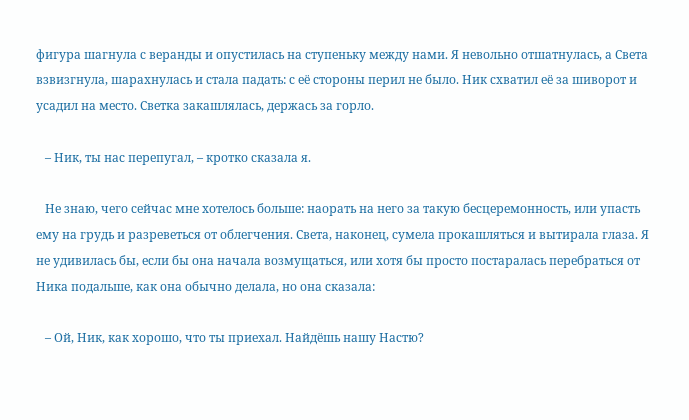фигура шагнула с веранды и опустилась на ступеньку между нами. Я невольно отшатнулась, а Света взвизгнула, шарахнулась и стала падать: с её стороны перил не было. Ник схватил её за шиворот и усадил на место. Светка закашлялась, держась за горло.

   – Ник, ты нас перепугал, – кротко сказала я.

   Не знаю, чего сейчас мне хотелось больше: наорать на него за такую бесцеремонность, или упасть ему на грудь и разреветься от облегчения. Света, наконец, сумела прокашляться и вытирала глаза. Я не удивилась бы, если бы она начала возмущаться, или хотя бы просто постаралась перебраться от Ника подальше, как она обычно делала, но она сказала:

   – Ой, Ник, как хорошо, что ты приехал. Найдёшь нашу Настю?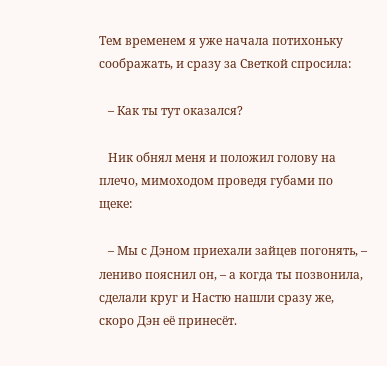Тем временем я уже начала потихоньку соображать, и сразу за Светкой спросила:

   – Как ты тут оказался?

   Ник обнял меня и положил голову на плечо, мимоходом проведя губами по щеке:

   – Мы с Дэном приехали зайцев погонять, – лениво пояснил он, – а когда ты позвонила, сделали круг и Настю нашли сразу же, скоро Дэн её принесёт.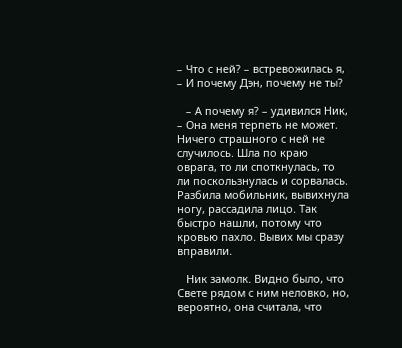– Что с ней? – встревожилась я, – И почему Дэн, почему не ты?

   – А почему я? – удивился Ник, – Она меня терпеть не может. Ничего страшного с ней не случилось. Шла по краю оврага, то ли споткнулась, то ли поскользнулась и сорвалась. Разбила мобильник, вывихнула ногу, рассадила лицо. Так быстро нашли, потому что кровью пахло. Вывих мы сразу вправили.

   Ник замолк. Видно было, что Свете рядом с ним неловко, но, вероятно, она считала, что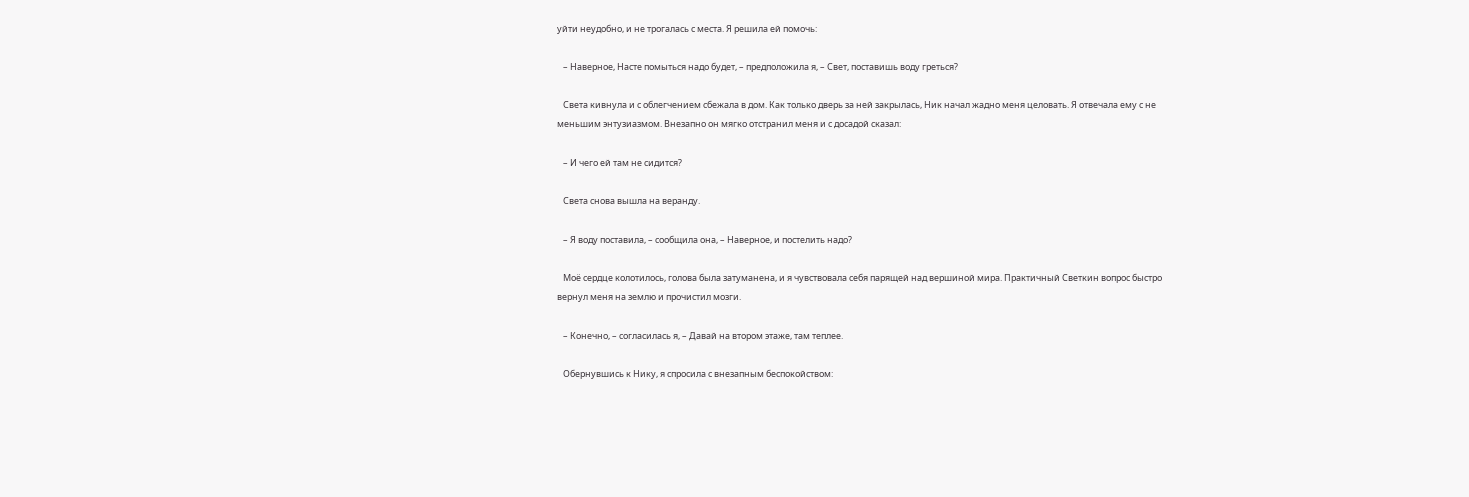уйти неудобно, и не трогалась с места. Я решила ей помочь:

   – Наверное, Насте помыться надо будет, – предположила я, – Свет, поставишь воду греться?

   Света кивнула и с облегчением сбежала в дом. Как только дверь за ней закрылась, Ник начал жадно меня целовать. Я отвечала ему с не меньшим энтузиазмом. Внезапно он мягко отстранил меня и с досадой сказал:

   – И чего ей там не сидится?

   Света снова вышла на веранду.

   – Я воду поставила, – сообщила она, – Наверное, и постелить надо?

   Моё сердце колотилось, голова была затуманена, и я чувствовала себя парящей над вершиной мира. Практичный Светкин вопрос быстро вернул меня на землю и прочистил мозги.

   – Конечно, – согласилась я, – Давай на втором этаже, там теплее.

   Обернувшись к Нику, я спросила с внезапным беспокойством: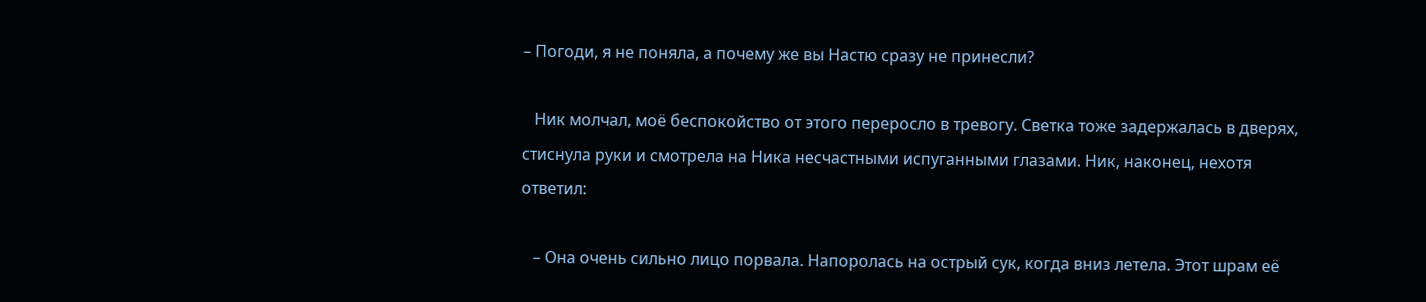– Погоди, я не поняла, а почему же вы Настю сразу не принесли?

   Ник молчал, моё беспокойство от этого переросло в тревогу. Светка тоже задержалась в дверях, стиснула руки и смотрела на Ника несчастными испуганными глазами. Ник, наконец, нехотя ответил:

   – Она очень сильно лицо порвала. Напоролась на острый сук, когда вниз летела. Этот шрам её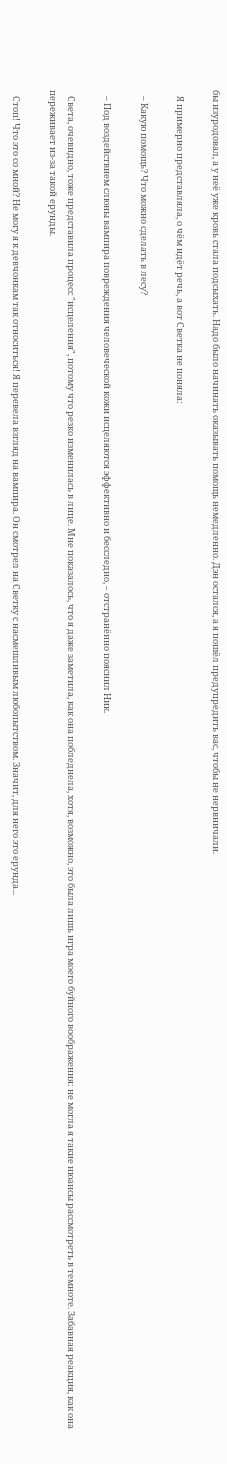бы изуродовал, а у неё уже кровь стала подсыхать. Надо было начинать оказывать помощь немедленно. Дэн остался, а я пошёл предупредить вас, чтобы не нервничали.

   Я примерно представляла, о чём идёт речь, а вот Светка не поняла:

   – Какую помощь? Что можно сделать в лесу?

   – Под воздействием слюны вампира повреждения человеческой кожи исцеляются эффективно и бесследно, – отстранённо пояснил Ник.

   Света, очевидно, тоже представила процесс "исцеления", потому что резко изменилась в лице. Мне показалось, что я даже заметила, как она побледнела, хотя, возможно, это была лишь игра моего буйного воображения: не могла я такие нюансы рассмотреть в темноте. Забавная реакция, как она переживает из-за такой ерунды.

   Стоп! Что это со мной? Не могу я к девчонкам так относиться! Я перевела взгляд на вампира. Он смотрел на Светку с насмешливым любопытством. Значит, для него это ерунда...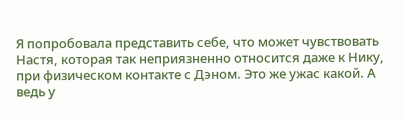Я попробовала представить себе, что может чувствовать Настя, которая так неприязненно относится даже к Нику, при физическом контакте с Дэном. Это же ужас какой. А ведь у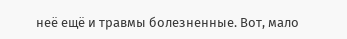неё ещё и травмы болезненные. Вот, мало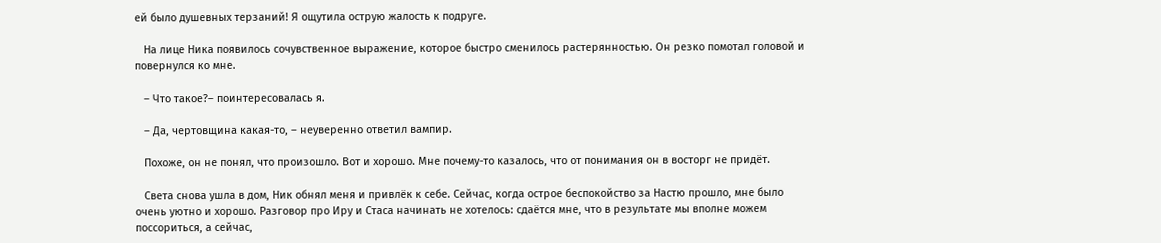ей было душевных терзаний! Я ощутила острую жалость к подруге.

   На лице Ника появилось сочувственное выражение, которое быстро сменилось растерянностью. Он резко помотал головой и повернулся ко мне.

   – Что такое?– поинтересовалась я.

   – Да, чертовщина какая-то, – неуверенно ответил вампир.

   Похоже, он не понял, что произошло. Вот и хорошо. Мне почему-то казалось, что от понимания он в восторг не придёт.

   Света снова ушла в дом, Ник обнял меня и привлёк к себе. Сейчас, когда острое беспокойство за Настю прошло, мне было очень уютно и хорошо. Разговор про Иру и Стаса начинать не хотелось: сдаётся мне, что в результате мы вполне можем поссориться, а сейчас,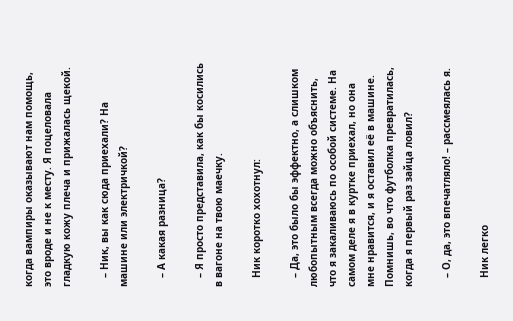когда вампиры оказывают нам помощь, это вроде и не к месту. Я поцеловала гладкую кожу плеча и прижалась щекой.

   – Ник, вы как сюда приехали? На машине или электричкой?

   – А какая разница?

   – Я просто представила, как бы косились в вагоне на твою маечку.

   Ник коротко хохотнул:

   – Да, это было бы эффектно, а слишком любопытным всегда можно объяснить, что я закаливаюсь по особой системе. На самом деле я в куртке приехал, но она мне нравится, и я оставил её в машине. Помнишь, во что футболка превратилась, когда я первый раз зайца ловил?

   – О, да, это впечатляло! – рассмеялась я.

   Ник легко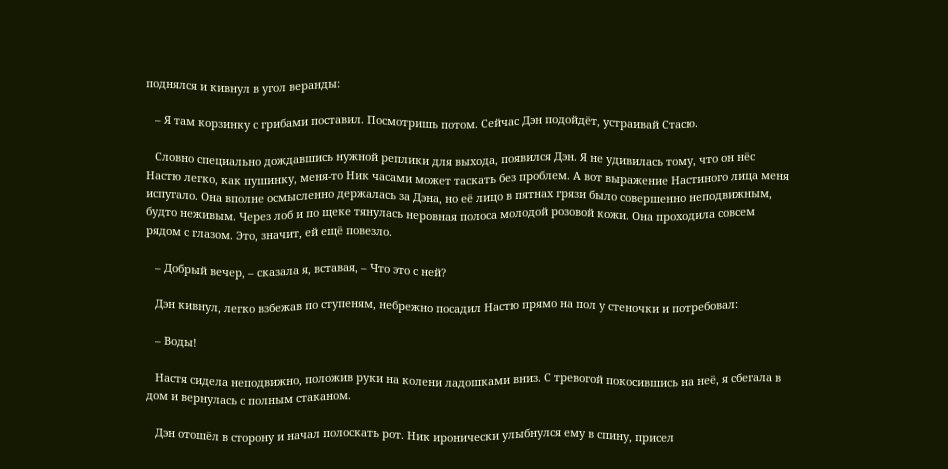поднялся и кивнул в угол веранды:

   – Я там корзинку с грибами поставил. Посмотришь потом. Сейчас Дэн подойдёт, устраивай Стасю.

   Словно специально дождавшись нужной реплики для выхода, появился Дэн. Я не удивилась тому, что он нёс Настю легко, как пушинку, меня-то Ник часами может таскать без проблем. А вот выражение Настиного лица меня испугало. Она вполне осмысленно держалась за Дэна, но её лицо в пятнах грязи было совершенно неподвижным, будто неживым. Через лоб и по щеке тянулась неровная полоса молодой розовой кожи. Она проходила совсем рядом с глазом. Это, значит, ей ещё повезло.

   – Добрый вечер, – сказала я, вставая, – Что это с ней?

   Дэн кивнул, легко взбежав по ступеням, небрежно посадил Настю прямо на пол у стеночки и потребовал:

   – Воды!

   Настя сидела неподвижно, положив руки на колени ладошками вниз. С тревогой покосившись на неё, я сбегала в дом и вернулась с полным стаканом.

   Дэн отошёл в сторону и начал полоскать рот. Ник иронически улыбнулся ему в спину, присел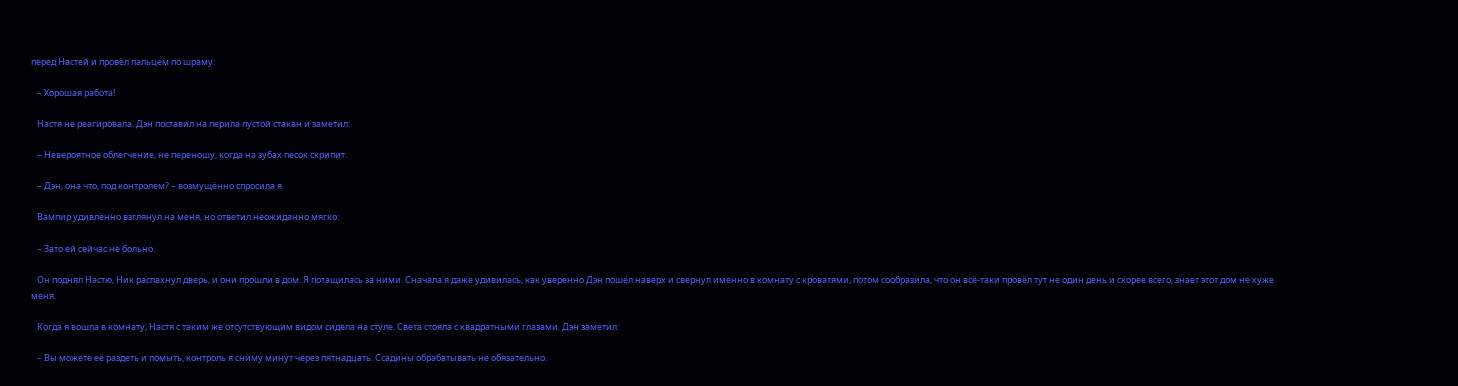перед Настей и провёл пальцем по шраму:

   – Хорошая работа!

   Настя не реагировала. Дэн поставил на перила пустой стакан и заметил:

   – Невероятное облегчение, не переношу, когда на зубах песок скрипит.

   – Дэн, она что, под контролем? – возмущённо спросила я.

   Вампир удивлённо взглянул на меня, но ответил неожиданно мягко:

   – Зато ей сейчас не больно.

   Он поднял Настю, Ник распахнул дверь, и они прошли в дом. Я потащилась за ними. Сначала я даже удивилась, как уверенно Дэн пошёл наверх и свернул именно в комнату с кроватями, потом сообразила, что он всё-таки провёл тут не один день и скорее всего, знает этот дом не хуже меня.

   Когда я вошла в комнату, Настя с таким же отсутствующим видом сидела на стуле. Света стояла с квадратными глазами. Дэн заметил:

   – Вы можете её раздеть и помыть, контроль я сниму минут через пятнадцать. Ссадины обрабатывать не обязательно.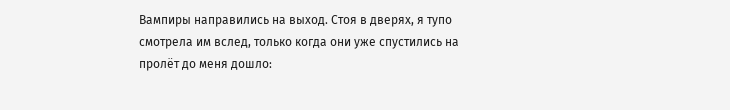Вампиры направились на выход. Стоя в дверях, я тупо смотрела им вслед, только когда они уже спустились на пролёт до меня дошло: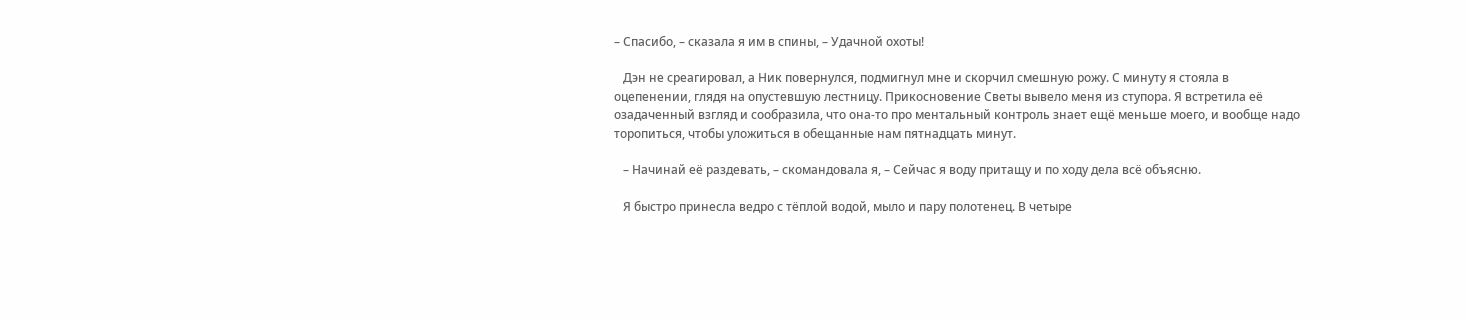– Спасибо, – сказала я им в спины, – Удачной охоты!

   Дэн не среагировал, а Ник повернулся, подмигнул мне и скорчил смешную рожу. С минуту я стояла в оцепенении, глядя на опустевшую лестницу. Прикосновение Светы вывело меня из ступора. Я встретила её озадаченный взгляд и сообразила, что она-то про ментальный контроль знает ещё меньше моего, и вообще надо торопиться, чтобы уложиться в обещанные нам пятнадцать минут.

   – Начинай её раздевать, – скомандовала я, – Сейчас я воду притащу и по ходу дела всё объясню.

   Я быстро принесла ведро с тёплой водой, мыло и пару полотенец. В четыре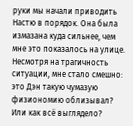руки мы начали приводить Настю в порядок. Она была измазана куда сильнее, чем мне это показалось на улице. Несмотря на трагичность ситуации, мне стало смешно: это Дэн такую чумазую физиономию облизывал? Или как всё выглядело?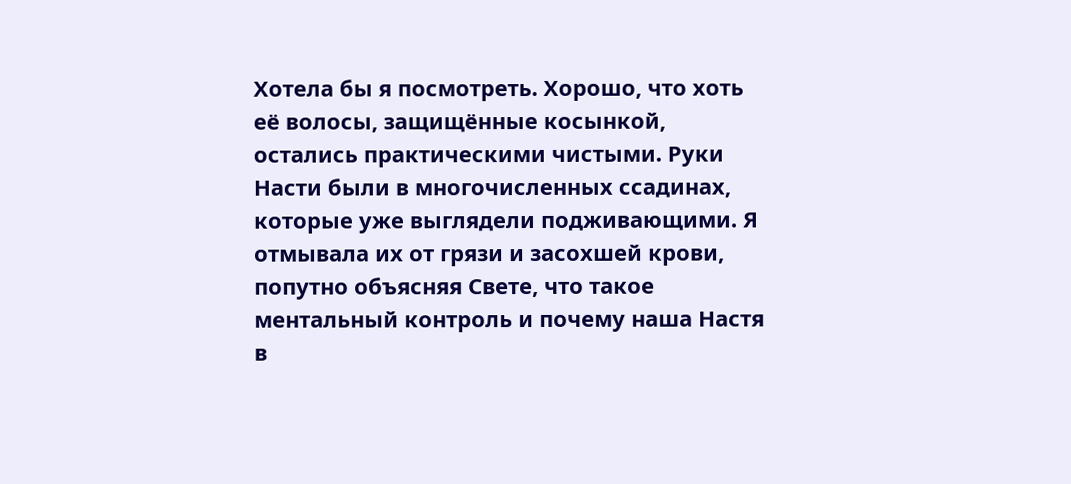Хотела бы я посмотреть. Хорошо, что хоть её волосы, защищённые косынкой, остались практическими чистыми. Руки Насти были в многочисленных ссадинах, которые уже выглядели подживающими. Я отмывала их от грязи и засохшей крови, попутно объясняя Свете, что такое ментальный контроль и почему наша Настя в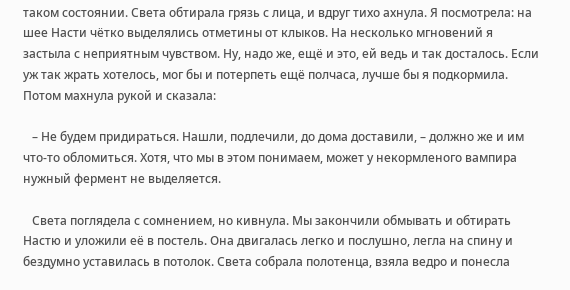таком состоянии. Света обтирала грязь с лица, и вдруг тихо ахнула. Я посмотрела: на шее Насти чётко выделялись отметины от клыков. На несколько мгновений я застыла с неприятным чувством. Ну, надо же, ещё и это, ей ведь и так досталось. Если уж так жрать хотелось, мог бы и потерпеть ещё полчаса, лучше бы я подкормила. Потом махнула рукой и сказала:

   – Не будем придираться. Нашли, подлечили, до дома доставили, – должно же и им что-то обломиться. Хотя, что мы в этом понимаем, может у некормленого вампира нужный фермент не выделяется.

   Света поглядела с сомнением, но кивнула. Мы закончили обмывать и обтирать Настю и уложили её в постель. Она двигалась легко и послушно, легла на спину и бездумно уставилась в потолок. Света собрала полотенца, взяла ведро и понесла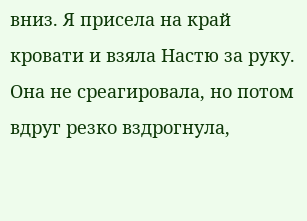вниз. Я присела на край кровати и взяла Настю за руку. Она не среагировала, но потом вдруг резко вздрогнула,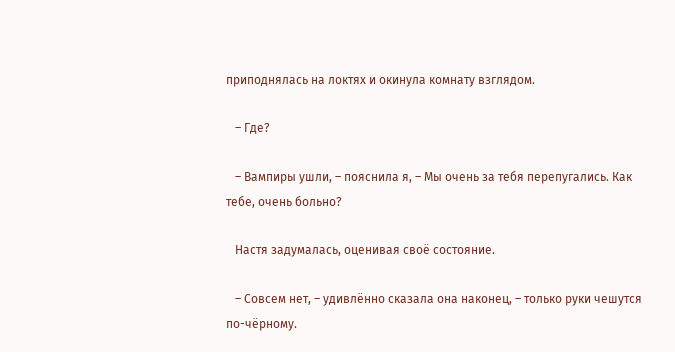приподнялась на локтях и окинула комнату взглядом.

   – Где?

   – Вампиры ушли, – пояснила я, – Мы очень за тебя перепугались. Как тебе, очень больно?

   Настя задумалась, оценивая своё состояние.

   – Совсем нет, – удивлённо сказала она наконец, – только руки чешутся по-чёрному.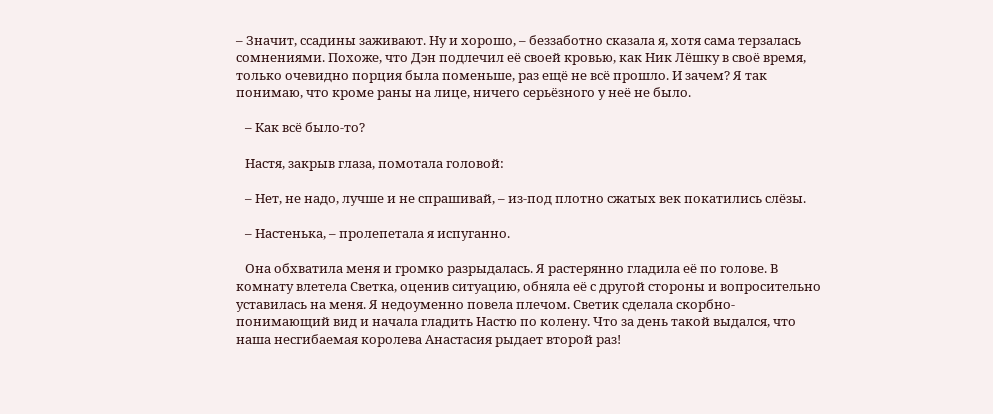– Значит, ссадины заживают. Ну и хорошо, – беззаботно сказала я, хотя сама терзалась сомнениями. Похоже, что Дэн подлечил её своей кровью, как Ник Лёшку в своё время, только очевидно порция была поменьше, раз ещё не всё прошло. И зачем? Я так понимаю, что кроме раны на лице, ничего серьёзного у неё не было.

   – Как всё было-то?

   Настя, закрыв глаза, помотала головой:

   – Нет, не надо, лучше и не спрашивай, – из-под плотно сжатых век покатились слёзы.

   – Настенька, – пролепетала я испуганно.

   Она обхватила меня и громко разрыдалась. Я растерянно гладила её по голове. В комнату влетела Светка, оценив ситуацию, обняла её с другой стороны и вопросительно уставилась на меня. Я недоуменно повела плечом. Светик сделала скорбно-понимающий вид и начала гладить Настю по колену. Что за день такой выдался, что наша несгибаемая королева Анастасия рыдает второй раз!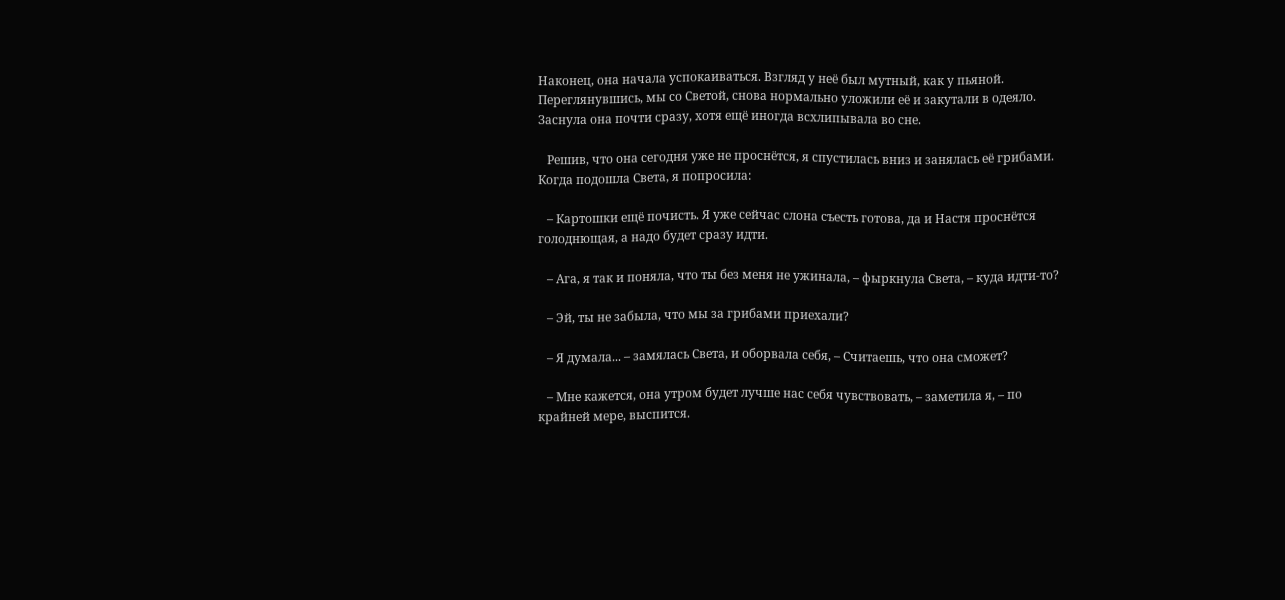Наконец, она начала успокаиваться. Взгляд у неё был мутный, как у пьяной. Переглянувшись, мы со Светой, снова нормально уложили её и закутали в одеяло. Заснула она почти сразу, хотя ещё иногда всхлипывала во сне.

   Решив, что она сегодня уже не проснётся, я спустилась вниз и занялась её грибами. Когда подошла Света, я попросила:

   – Картошки ещё почисть. Я уже сейчас слона съесть готова, да и Настя проснётся голоднющая, а надо будет сразу идти.

   – Ага, я так и поняла, что ты без меня не ужинала, – фыркнула Света, – куда идти-то?

   – Эй, ты не забыла, что мы за грибами приехали?

   – Я думала... – замялась Света, и оборвала себя, – Считаешь, что она сможет?

   – Мне кажется, она утром будет лучше нас себя чувствовать, – заметила я, – по крайней мере, выспится.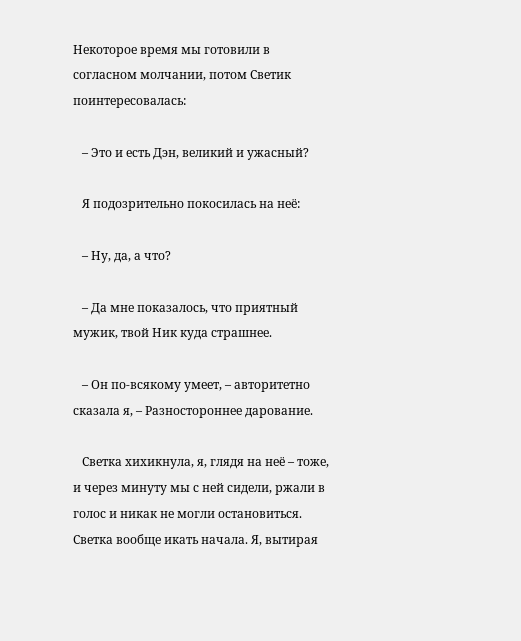Некоторое время мы готовили в согласном молчании, потом Светик поинтересовалась:

   – Это и есть Дэн, великий и ужасный?

   Я подозрительно покосилась на неё:

   – Ну, да, а что?

   – Да мне показалось, что приятный мужик, твой Ник куда страшнее.

   – Он по-всякому умеет, – авторитетно сказала я, – Разностороннее дарование.

   Светка хихикнула, я, глядя на неё – тоже, и через минуту мы с ней сидели, ржали в голос и никак не могли остановиться. Светка вообще икать начала. Я, вытирая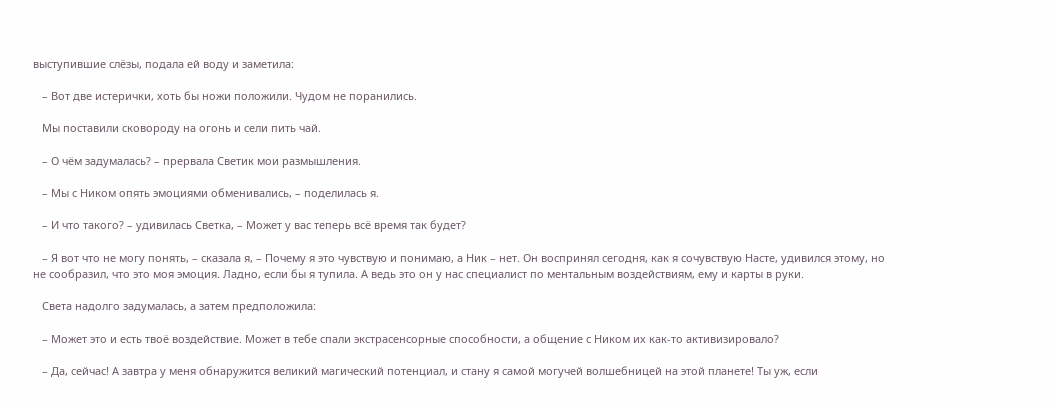выступившие слёзы, подала ей воду и заметила:

   – Вот две истерички, хоть бы ножи положили. Чудом не поранились.

   Мы поставили сковороду на огонь и сели пить чай.

   – О чём задумалась? – прервала Светик мои размышления.

   – Мы с Ником опять эмоциями обменивались, – поделилась я.

   – И что такого? – удивилась Светка, – Может у вас теперь всё время так будет?

   – Я вот что не могу понять, – сказала я, – Почему я это чувствую и понимаю, а Ник – нет. Он воспринял сегодня, как я сочувствую Насте, удивился этому, но не сообразил, что это моя эмоция. Ладно, если бы я тупила. А ведь это он у нас специалист по ментальным воздействиям, ему и карты в руки.

   Света надолго задумалась, а затем предположила:

   – Может это и есть твоё воздействие. Может в тебе спали экстрасенсорные способности, а общение с Ником их как-то активизировало?

   – Да, сейчас! А завтра у меня обнаружится великий магический потенциал, и стану я самой могучей волшебницей на этой планете! Ты уж, если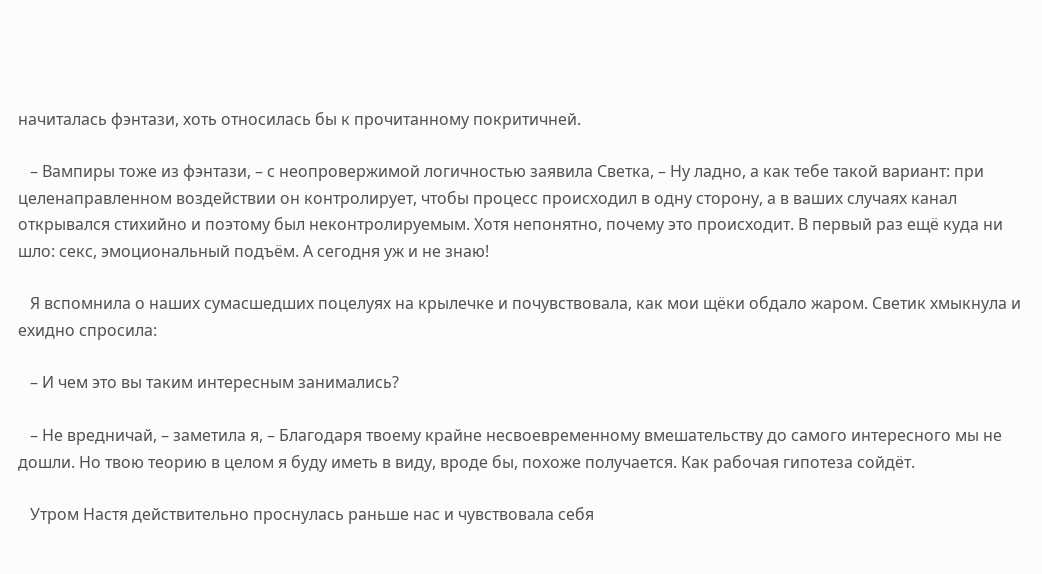начиталась фэнтази, хоть относилась бы к прочитанному покритичней.

   – Вампиры тоже из фэнтази, – с неопровержимой логичностью заявила Светка, – Ну ладно, а как тебе такой вариант: при целенаправленном воздействии он контролирует, чтобы процесс происходил в одну сторону, а в ваших случаях канал открывался стихийно и поэтому был неконтролируемым. Хотя непонятно, почему это происходит. В первый раз ещё куда ни шло: секс, эмоциональный подъём. А сегодня уж и не знаю!

   Я вспомнила о наших сумасшедших поцелуях на крылечке и почувствовала, как мои щёки обдало жаром. Светик хмыкнула и ехидно спросила:

   – И чем это вы таким интересным занимались?

   – Не вредничай, – заметила я, – Благодаря твоему крайне несвоевременному вмешательству до самого интересного мы не дошли. Но твою теорию в целом я буду иметь в виду, вроде бы, похоже получается. Как рабочая гипотеза сойдёт.

   Утром Настя действительно проснулась раньше нас и чувствовала себя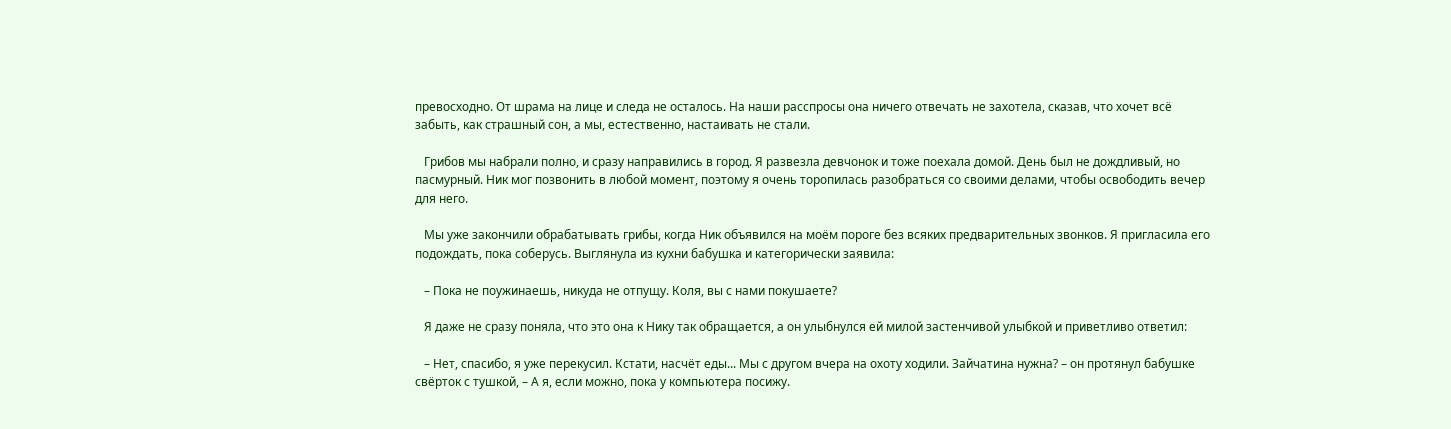превосходно. От шрама на лице и следа не осталось. На наши расспросы она ничего отвечать не захотела, сказав, что хочет всё забыть, как страшный сон, а мы, естественно, настаивать не стали.

   Грибов мы набрали полно, и сразу направились в город. Я развезла девчонок и тоже поехала домой. День был не дождливый, но пасмурный. Ник мог позвонить в любой момент, поэтому я очень торопилась разобраться со своими делами, чтобы освободить вечер для него.

   Мы уже закончили обрабатывать грибы, когда Ник объявился на моём пороге без всяких предварительных звонков. Я пригласила его подождать, пока соберусь. Выглянула из кухни бабушка и категорически заявила:

   – Пока не поужинаешь, никуда не отпущу. Коля, вы с нами покушаете?

   Я даже не сразу поняла, что это она к Нику так обращается, а он улыбнулся ей милой застенчивой улыбкой и приветливо ответил:

   – Нет, спасибо, я уже перекусил. Кстати, насчёт еды... Мы с другом вчера на охоту ходили. Зайчатина нужна? – он протянул бабушке свёрток с тушкой, – А я, если можно, пока у компьютера посижу.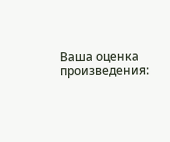Ваша оценка произведения: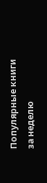Популярные книги за неделю